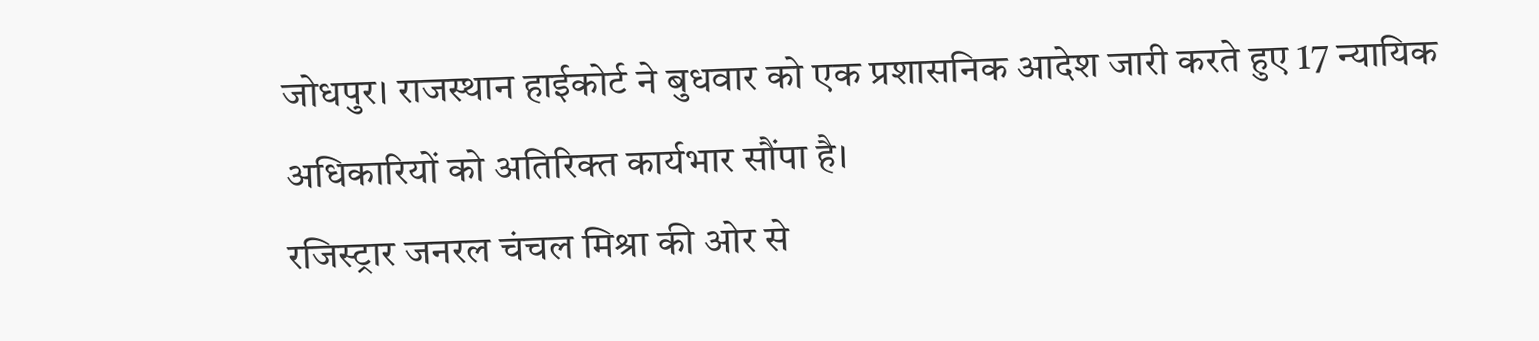जोधपुर। राजस्थान हाईकोर्ट ने बुधवार को एक प्रशासनिक आदेश जारी करते हुए 17 न्यायिक अधिकारियों को अतिरिक्त कार्यभार सौंपा है।
रजिस्ट्रार जनरल चंचल मिश्रा की ओर से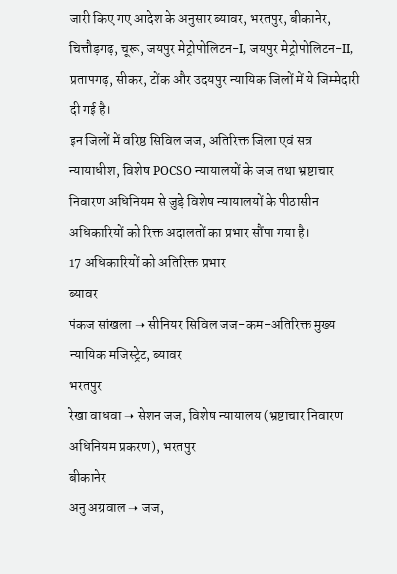जारी किए गए आदेश के अनुसार ब्यावर, भरतपुर, बीकानेर, चित्तौड़गढ़, चूरू, जयपुर मेट्रोपोलिटन-I, जयपुर मेट्रोपोलिटन-II, प्रतापगढ़, सीकर, टोंक और उदयपुर न्यायिक जिलों में ये जिम्मेदारी दी गई है।
इन जिलों में वरिष्ठ सिविल जज, अतिरिक्त जिला एवं सत्र न्यायाधीश, विशेष POCSO न्यायालयों के जज तथा भ्रष्टाचार निवारण अधिनियम से जुड़े विशेष न्यायालयों के पीठासीन अधिकारियों को रिक्त अदालतों का प्रभार सौंपा गया है।
17 अधिकारियों को अतिरिक्त प्रभार
ब्यावर
पंकज सांखला ➝ सीनियर सिविल जज-कम-अतिरिक्त मुख्य न्यायिक मजिस्ट्रेट, ब्यावर
भरतपुर
रेखा वाधवा ➝ सेशन जज, विशेष न्यायालय (भ्रष्टाचार निवारण अधिनियम प्रकरण), भरतपुर
बीकानेर
अनु अग्रवाल ➝ जज,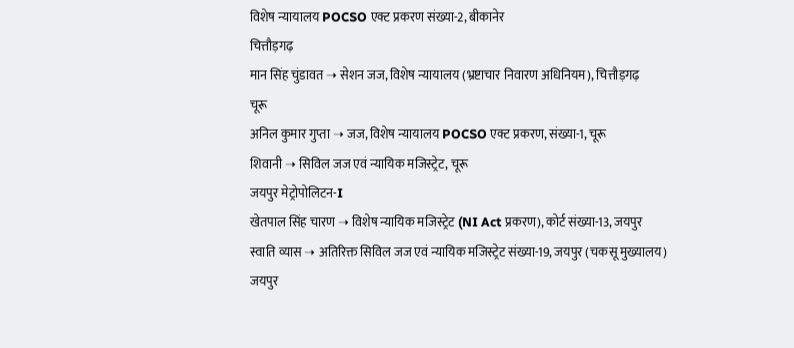विशेष न्यायालय POCSO एक्ट प्रकरण संख्या-2, बीकानेर
चित्तौड़गढ़
मान सिंह चुंडावत ➝ सेशन जज, विशेष न्यायालय (भ्रष्टाचार निवारण अधिनियम), चित्तौड़गढ़
चूरू
अनिल कुमार गुप्ता ➝ जज, विशेष न्यायालय POCSO एक्ट प्रकरण, संख्या-1, चूरू
शिवानी ➝ सिविल जज एवं न्यायिक मजिस्ट्रेट, चूरू
जयपुर मेट्रोपोलिटन-I
खेतपाल सिंह चारण ➝ विशेष न्यायिक मजिस्ट्रेट (NI Act प्रकरण), कोर्ट संख्या-13, जयपुर
स्वाति व्यास ➝ अतिरिक्त सिविल जज एवं न्यायिक मजिस्ट्रेट संख्या-19, जयपुर (चकसू मुख्यालय)
जयपुर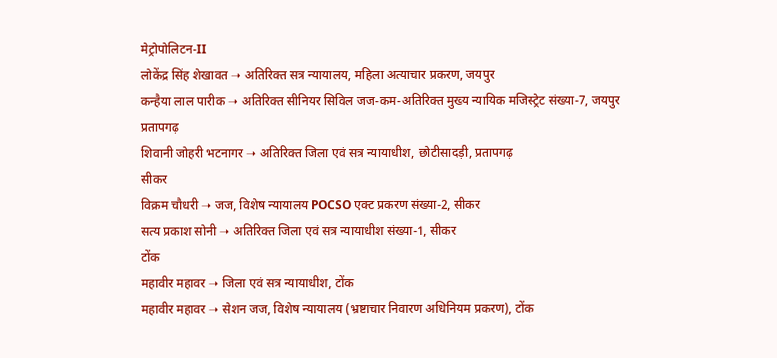मेट्रोपोलिटन-II
लोकेंद्र सिंह शेखावत ➝ अतिरिक्त सत्र न्यायालय, महिला अत्याचार प्रकरण, जयपुर
कन्हैया लाल पारीक ➝ अतिरिक्त सीनियर सिविल जज-कम-अतिरिक्त मुख्य न्यायिक मजिस्ट्रेट संख्या-7, जयपुर
प्रतापगढ़
शिवानी जोहरी भटनागर ➝ अतिरिक्त जिला एवं सत्र न्यायाधीश, छोटीसादड़ी, प्रतापगढ़
सीकर
विक्रम चौधरी ➝ जज, विशेष न्यायालय POCSO एक्ट प्रकरण संख्या-2, सीकर
सत्य प्रकाश सोनी ➝ अतिरिक्त जिला एवं सत्र न्यायाधीश संख्या-1, सीकर
टोंक
महावीर महावर ➝ जिला एवं सत्र न्यायाधीश, टोंक
महावीर महावर ➝ सेशन जज, विशेष न्यायालय (भ्रष्टाचार निवारण अधिनियम प्रकरण), टोंक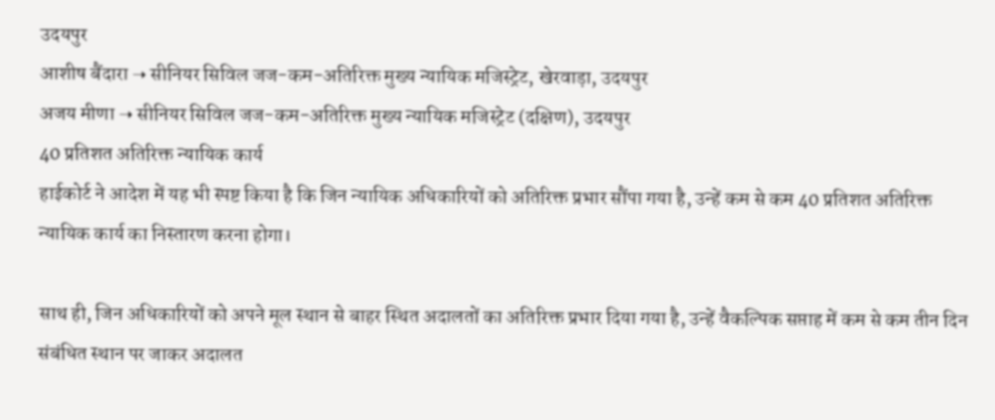उदयपुर
आशीष बैंदारा ➝ सीनियर सिविल जज-कम-अतिरिक्त मुख्य न्यायिक मजिस्ट्रेट, खेरवाड़ा, उदयपुर
अजय मीणा ➝ सीनियर सिविल जज-कम-अतिरिक्त मुख्य न्यायिक मजिस्ट्रेट (दक्षिण), उदयपुर
40 प्रतिशत अतिरिक्त न्यायिक कार्य
हाईकोर्ट ने आदेश में यह भी स्पष्ट किया है कि जिन न्यायिक अधिकारियों को अतिरिक्त प्रभार सौंपा गया है, उन्हें कम से कम 40 प्रतिशत अतिरिक्त न्यायिक कार्य का निस्तारण करना होगा।

साथ ही, जिन अधिकारियों को अपने मूल स्थान से बाहर स्थित अदालतों का अतिरिक्त प्रभार दिया गया है, उन्हें वैकल्पिक सप्ताह में कम से कम तीन दिन संबंधित स्थान पर जाकर अदालत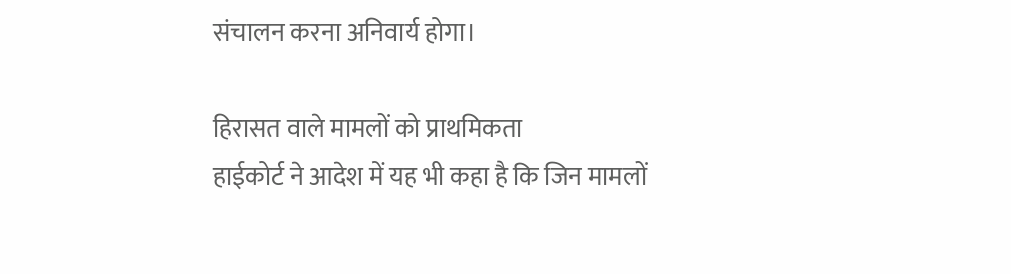संचालन करना अनिवार्य होगा।

हिरासत वाले मामलों को प्राथमिकता
हाईकोर्ट ने आदेश में यह भी कहा है कि जिन मामलों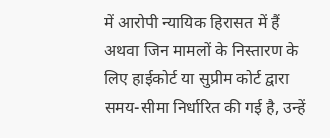में आरोपी न्यायिक हिरासत में हैं अथवा जिन मामलों के निस्तारण के लिए हाईकोर्ट या सुप्रीम कोर्ट द्वारा समय-सीमा निर्धारित की गई है, उन्हें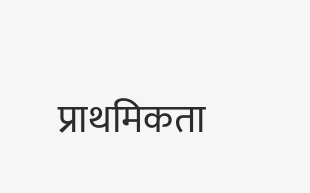प्राथमिकता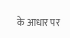के आधार पर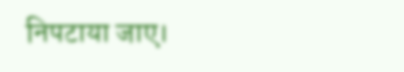निपटाया जाए।